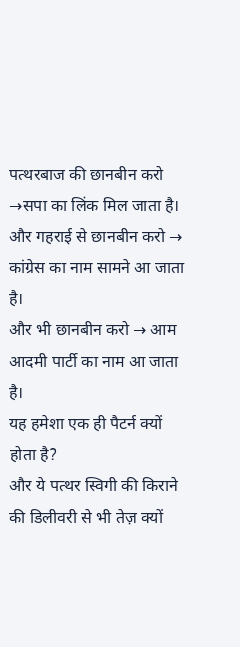पत्थरबाज की छानबीन करो →सपा का लिंक मिल जाता है।
और गहराई से छानबीन करो → कांग्रेस का नाम सामने आ जाता है।
और भी छानबीन करो → आम आदमी पार्टी का नाम आ जाता है।
यह हमेशा एक ही पैटर्न क्यों होता है?
और ये पत्थर स्विगी की किराने की डिलीवरी से भी तेज़ क्यों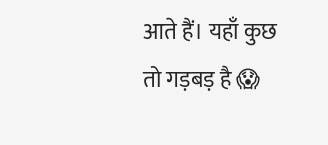आते हैं। यहाँ कुछ तो गड़बड़ है 😱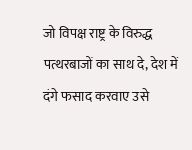जो विपक्ष राष्ट्र के विरुद्ध पत्थरबाजों का साथ दे, देश में दंगे फसाद करवाए उसे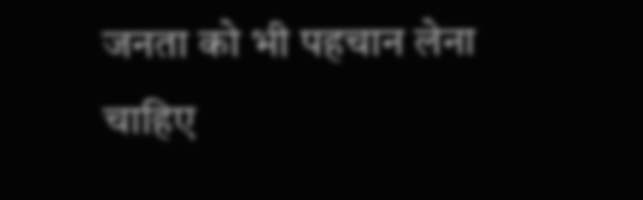जनता को भी पहचान लेना चाहिए